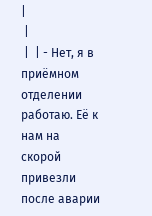|
 |
 |  | - Нет, я в приёмном отделении работаю. Её к нам на скорой привезли после аварии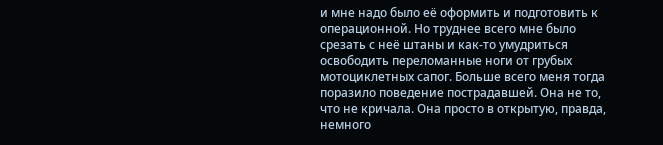и мне надо было её оформить и подготовить к операционной. Но труднее всего мне было срезать с неё штаны и как-то умудриться освободить переломанные ноги от грубых мотоциклетных сапог. Больше всего меня тогда поразило поведение пострадавшей. Она не то, что не кричала. Она просто в открытую, правда, немного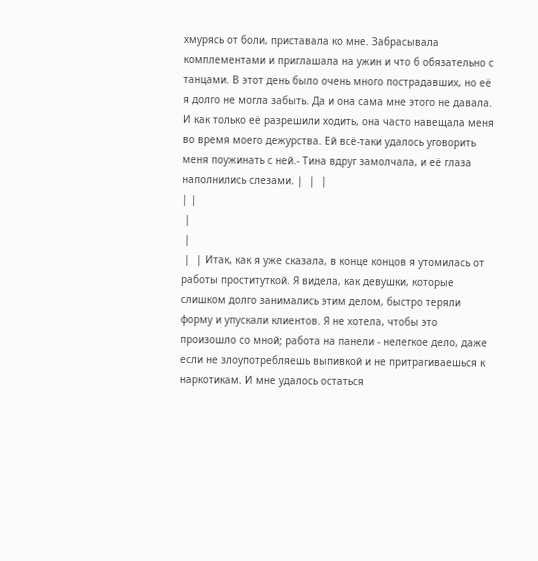хмурясь от боли, приставала ко мне. Забрасывала комплементами и приглашала на ужин и что б обязательно с танцами. В этот день было очень много пострадавших, но её я долго не могла забыть. Да и она сама мне этого не давала. И как только её разрешили ходить, она часто навещала меня во время моего дежурства. Ей всё-таки удалось уговорить меня поужинать с ней.- Тина вдруг замолчала, и её глаза наполнились слезами. |  |  |
| |
 |
 |
 |  | Итак, как я уже сказала, в конце концов я утомилась от работы проституткой. Я видела, как девушки, которые слишком долго занимались этим делом, быстро теряли форму и упускали клиентов. Я не хотела, чтобы это произошло со мной; работа на панели - нелегкое дело, даже если не злоупотребляешь выпивкой и не притрагиваешься к наркотикам. И мне удалось остаться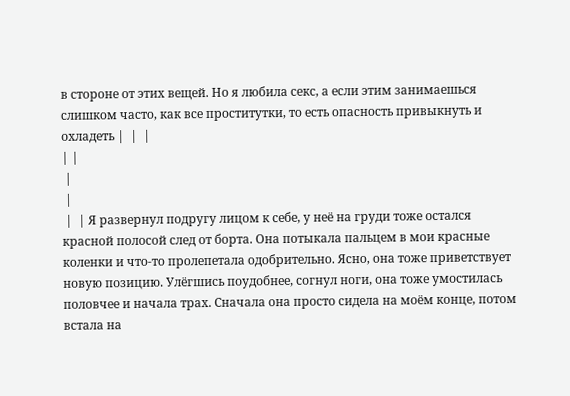в стороне от этих вещей. Но я любила секс, а если этим занимаешься слишком часто, как все проститутки, то есть опасность привыкнуть и охладеть |  |  |
| |
 |
 |
 |  | Я развернул подругу лицом к себе, у неё на груди тоже остался красной полосой след от борта. Она потыкала пальцем в мои красные коленки и что-то пролепетала одобрительно. Ясно, она тоже приветствует новую позицию. Улёгшись поудобнее, согнул ноги, она тоже умостилась половчее и начала трах. Сначала она просто сидела на моём конце, потом встала на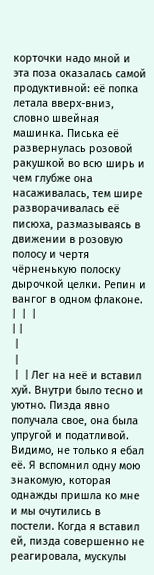корточки надо мной и эта поза оказалась самой продуктивной: её попка летала вверх-вниз, словно швейная машинка. Писька её развернулась розовой ракушкой во всю ширь и чем глубже она насаживалась, тем шире разворачивалась её писюха, размазываясь в движении в розовую полосу и чертя чёрненькую полоску дырочкой целки. Репин и вангог в одном флаконе. |  |  |
| |
 |
 |
 |  | Лег на неё и вставил хуй. Внутри было тесно и уютно. Пизда явно получала свое, она была упругой и податливой. Видимо, не только я ебал её. Я вспомнил одну мою знакомую, которая однажды пришла ко мне и мы очутились в постели. Когда я вставил ей, пизда совершенно не реагировала, мускулы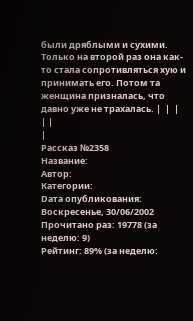были дряблыми и сухими. Только на второй раз она как-то стала сопротивляться хую и принимать его. Потом та женщина призналась, что давно уже не трахалась. |  |  |
| |
|
Рассказ №2358
Название:
Автор:
Категории:
Dата опубликования: Воскресенье, 30/06/2002
Прочитано раз: 19778 (за неделю: 9)
Рейтинг: 89% (за неделю: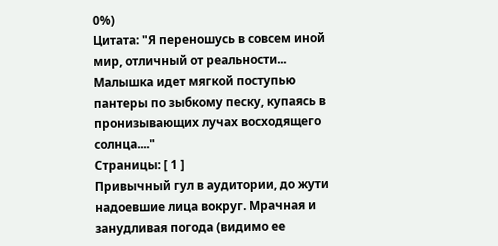0%)
Цитата: "Я переношусь в совсем иной мир, отличный от реальности... Малышка идет мягкой поступью пантеры по зыбкому песку, купаясь в пронизывающих лучах восходящего солнца...."
Страницы: [ 1 ]
Привычный гул в аудитории, до жути надоевшие лица вокруг. Мрачная и занудливая погода (видимо ее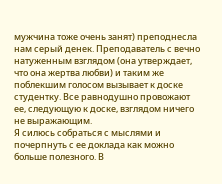мужчина тоже очень занят) преподнесла нам серый денек. Преподаватель с вечно натуженным взглядом (она утверждает, что она жертва любви) и таким же поблекшим голосом вызывает к доске студентку. Все равнодушно провожают ее, следующую к доске, взглядом ничего не выражающим.
Я силюсь собраться с мыслями и почерпнуть с ее доклада как можно больше полезного. В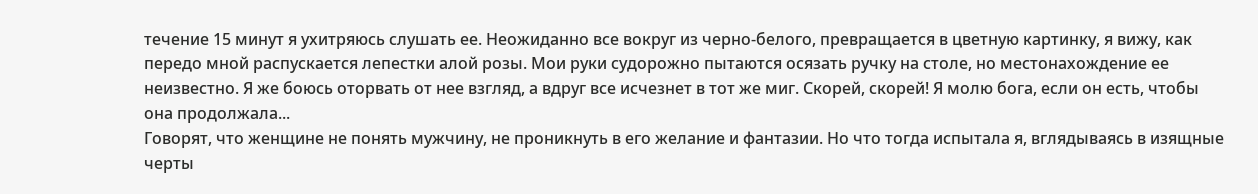течение 15 минут я ухитряюсь слушать ее. Неожиданно все вокруг из черно-белого, превращается в цветную картинку, я вижу, как передо мной распускается лепестки алой розы. Мои руки судорожно пытаются осязать ручку на столе, но местонахождение ее неизвестно. Я же боюсь оторвать от нее взгляд, а вдруг все исчезнет в тот же миг. Скорей, скорей! Я молю бога, если он есть, чтобы она продолжала...
Говорят, что женщине не понять мужчину, не проникнуть в его желание и фантазии. Но что тогда испытала я, вглядываясь в изящные черты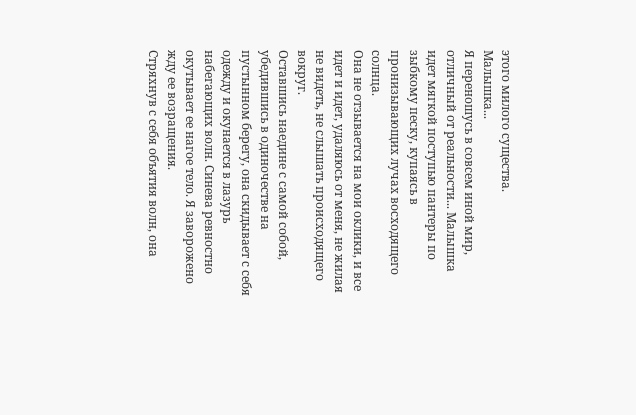этого милого существа.
Малышка...
Я переношусь в совсем иной мир, отличный от реальности... Малышка идет мягкой поступью пантеры по зыбкому песку, купаясь в пронизывающих лучах восходящего солнца.
Она не отзывается на мои оклики, и все идет и идет, удаляюсь от меня, не жилая не видеть, не слышать происходящего вокруг.
Оставшись наедине с самой собой, убедившись в одиночестве на пустынном берегу, она скидывает с себя одежду и окунается в лазурь набегающих волн. Синева ревностно окутывает ее нагое тело. Я заворожено жду ее возращения.
Стряхнув с себя объятия волн, она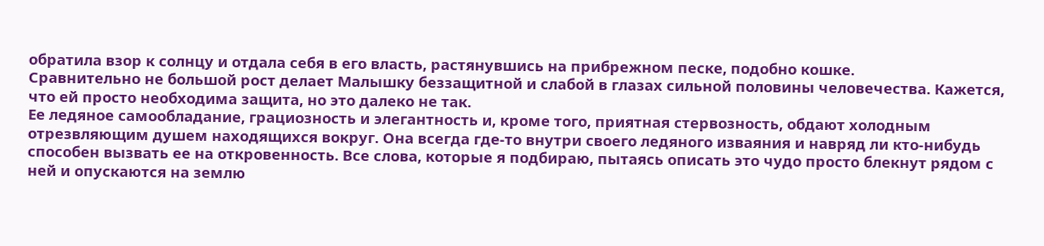обратила взор к солнцу и отдала себя в его власть, растянувшись на прибрежном песке, подобно кошке.
Сравнительно не большой рост делает Малышку беззащитной и слабой в глазах сильной половины человечества. Кажется, что ей просто необходима защита, но это далеко не так.
Ее ледяное самообладание, грациозность и элегантность и, кроме того, приятная стервозность, обдают холодным отрезвляющим душем находящихся вокруг. Она всегда где-то внутри своего ледяного изваяния и навряд ли кто-нибудь способен вызвать ее на откровенность. Все слова, которые я подбираю, пытаясь описать это чудо просто блекнут рядом с ней и опускаются на землю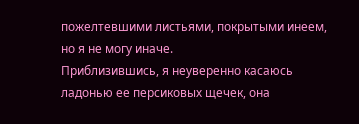пожелтевшими листьями, покрытыми инеем, но я не могу иначе.
Приблизившись, я неуверенно касаюсь ладонью ее персиковых щечек, она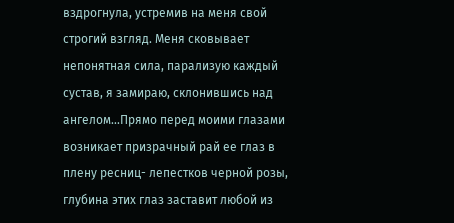вздрогнула, устремив на меня свой строгий взгляд. Меня сковывает непонятная сила, парализую каждый сустав, я замираю, склонившись над ангелом...Прямо перед моими глазами возникает призрачный рай ее глаз в плену ресниц- лепестков черной розы, глубина этих глаз заставит любой из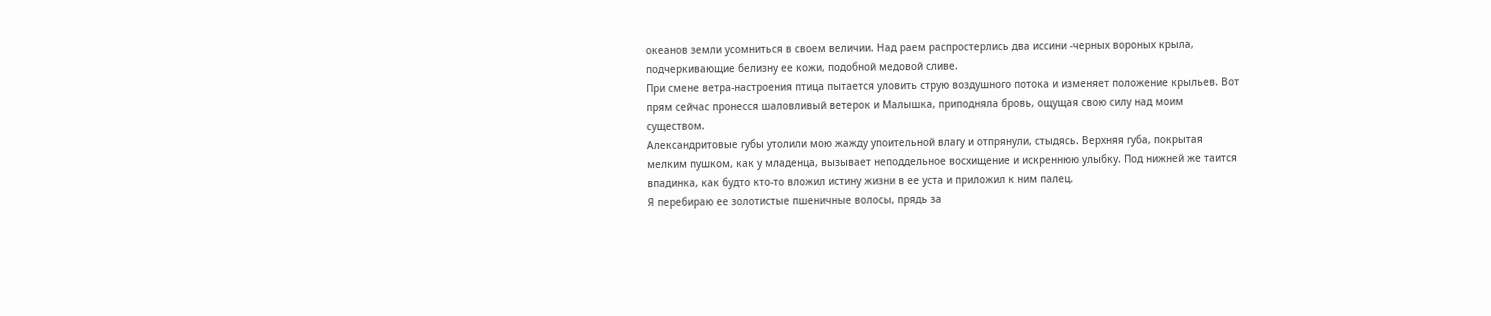океанов земли усомниться в своем величии. Над раем распростерлись два иссини -черных вороных крыла, подчеркивающие белизну ее кожи, подобной медовой сливе.
При смене ветра-настроения птица пытается уловить струю воздушного потока и изменяет положение крыльев. Вот прям сейчас пронесся шаловливый ветерок и Малышка, приподняла бровь, ощущая свою силу над моим существом.
Александритовые губы утолили мою жажду упоительной влагу и отпрянули, стыдясь. Верхняя губа, покрытая мелким пушком, как у младенца, вызывает неподдельное восхищение и искреннюю улыбку. Под нижней же таится впадинка, как будто кто-то вложил истину жизни в ее уста и приложил к ним палец.
Я перебираю ее золотистые пшеничные волосы, прядь за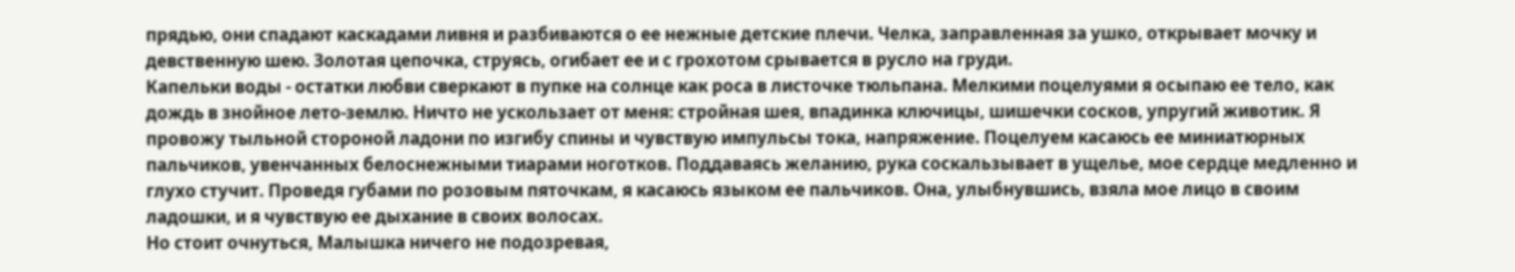прядью, они спадают каскадами ливня и разбиваются о ее нежные детские плечи. Челка, заправленная за ушко, открывает мочку и девственную шею. Золотая цепочка, струясь, огибает ее и с грохотом срывается в русло на груди.
Капельки воды - остатки любви сверкают в пупке на солнце как роса в листочке тюльпана. Мелкими поцелуями я осыпаю ее тело, как дождь в знойное лето-землю. Ничто не ускользает от меня: стройная шея, впадинка ключицы, шишечки сосков, упругий животик. Я провожу тыльной стороной ладони по изгибу спины и чувствую импульсы тока, напряжение. Поцелуем касаюсь ее миниатюрных пальчиков, увенчанных белоснежными тиарами ноготков. Поддаваясь желанию, рука соскальзывает в ущелье, мое сердце медленно и глухо стучит. Проведя губами по розовым пяточкам, я касаюсь языком ее пальчиков. Она, улыбнувшись, взяла мое лицо в своим ладошки, и я чувствую ее дыхание в своих волосах.
Но стоит очнуться, Малышка ничего не подозревая,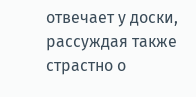отвечает у доски, рассуждая также страстно о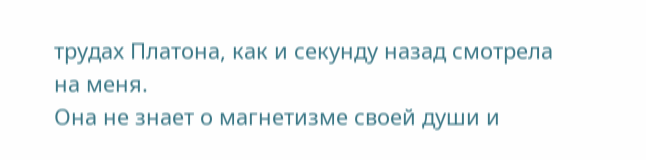трудах Платона, как и секунду назад смотрела на меня.
Она не знает о магнетизме своей души и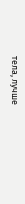тела, лучше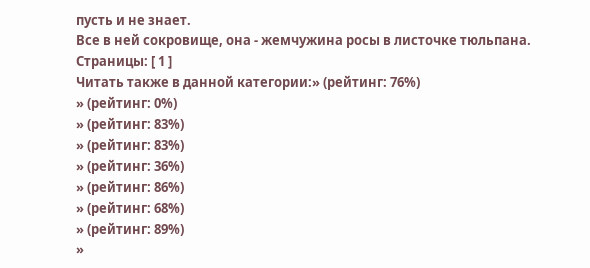пусть и не знает.
Все в ней сокровище, она - жемчужина росы в листочке тюльпана.
Страницы: [ 1 ]
Читать также в данной категории:» (рейтинг: 76%)
» (рейтинг: 0%)
» (рейтинг: 83%)
» (рейтинг: 83%)
» (рейтинг: 36%)
» (рейтинг: 86%)
» (рейтинг: 68%)
» (рейтинг: 89%)
»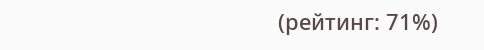(рейтинг: 71%)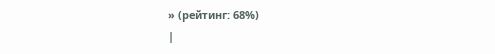» (рейтинг: 68%)
|